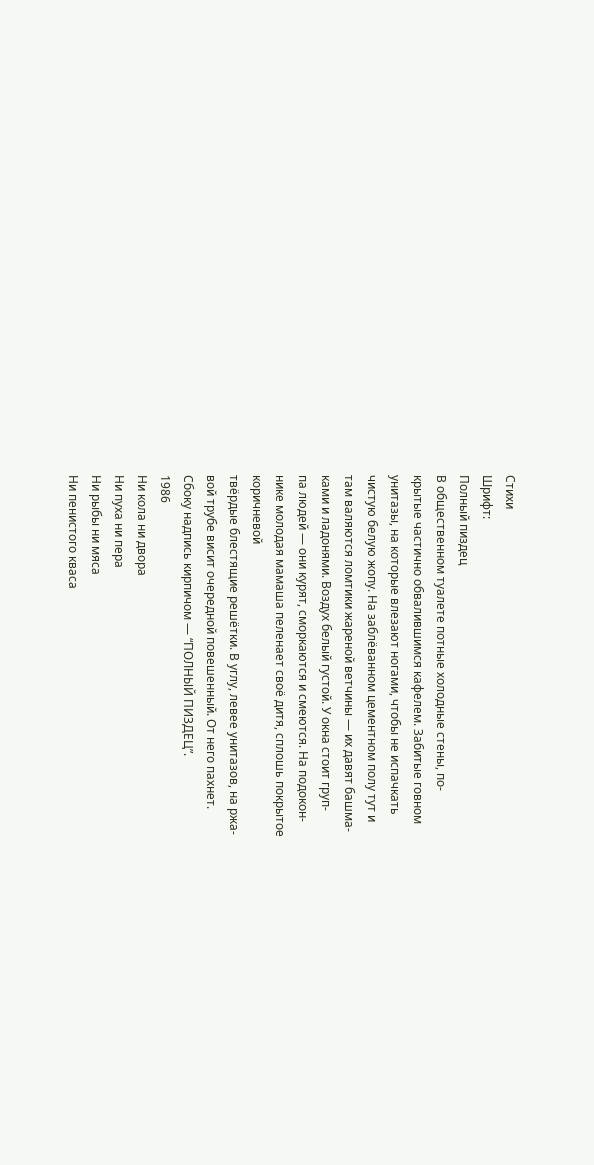Стихи
Шрифт:
Полный пиздец
В общественном туалете потные холодные стены, по-
крытые частично обвалившимся кафелем. Забитые говном
унитазы, на которые влезают ногами, чтобы не испачкать
чистую белую жопу. На заблёванном цементном полу тут и
там валяются ломтики жареной ветчины — их давят башма-
ками и ладонями. Воздух белый густой. У окна стоит груп-
па людей — они курят, сморкаются и смеются. На подокон-
нике молодая мамаша пеленает своё дитя, сплошь покрытое
коричневой
твёрдые блестящие решётки. В углу, левее унитазов, на ржа-
вой трубе висит очередной повешенный. От него пахнет.
Сбоку надпись кирпичом — “ПОЛНЫЙ ПИЗДЕЦ”.
1986
Ни кола ни двора
Ни пуха ни пера
Ни рыбы ни мяса
Ни пенистого кваса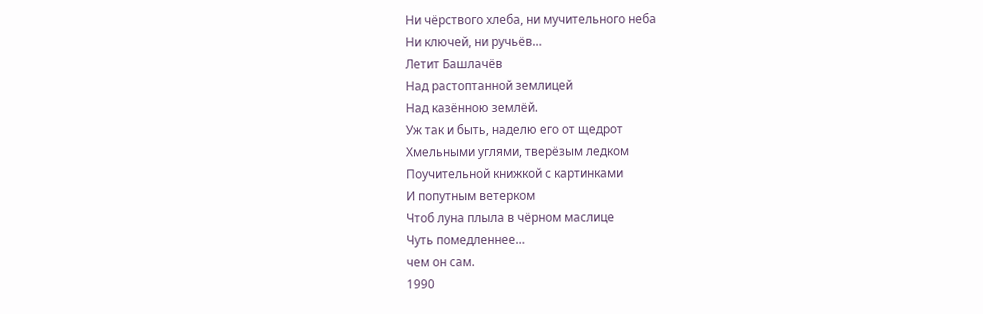Ни чёрствого хлеба, ни мучительного неба
Ни ключей, ни ручьёв…
Летит Башлачёв
Над растоптанной землицей
Над казённою землёй.
Уж так и быть, наделю его от щедрот
Хмельными углями, тверёзым ледком
Поучительной книжкой с картинками
И попутным ветерком
Чтоб луна плыла в чёрном маслице
Чуть помедленнее…
чем он сам.
1990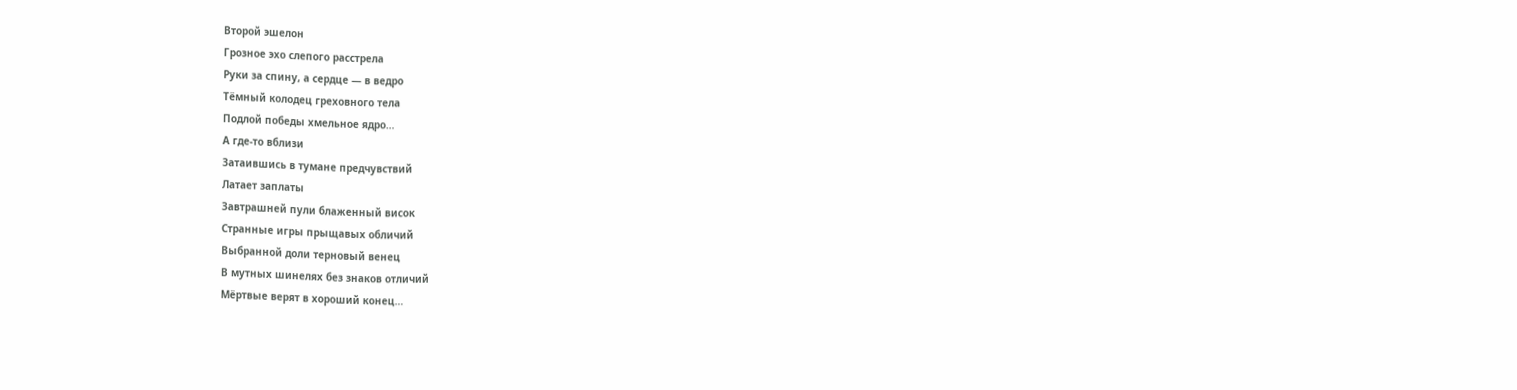Второй эшелон
Грозное эхо слепого расстрела
Руки за спину, а сердце — в ведро
Тёмный колодец греховного тела
Подлой победы хмельное ядро…
А где-то вблизи
Затаившись в тумане предчувствий
Латает заплаты
Завтрашней пули блаженный висок
Странные игры прыщавых обличий
Выбранной доли терновый венец
В мутных шинелях без знаков отличий
Мёртвые верят в хороший конец…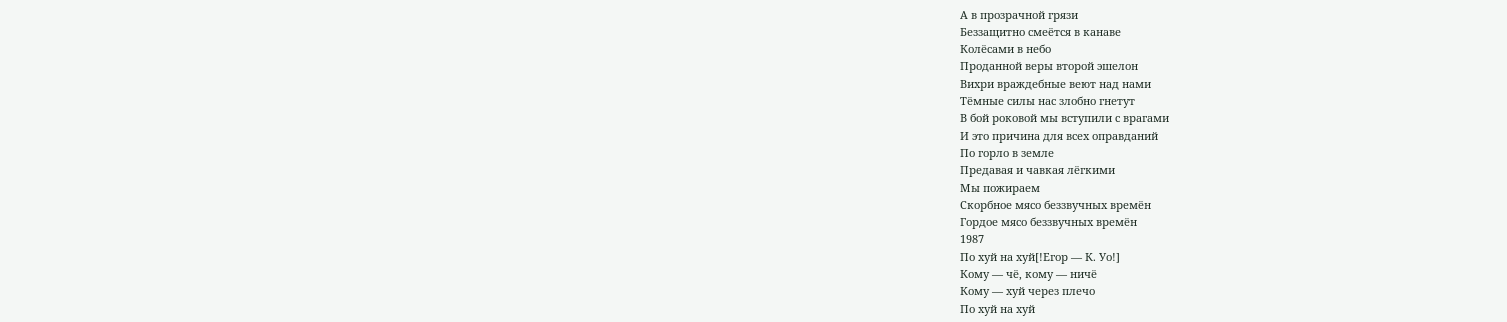А в прозрачной грязи
Беззащитно смеётся в канаве
Колёсами в небо
Проданной веры второй эшелон
Вихри враждебные веют над нами
Тёмные силы нас злобно гнетут
В бой роковой мы вступили с врагами
И это причина для всех оправданий
По горло в земле
Предавая и чавкая лёгкими
Мы пожираем
Скорбное мясо беззвучных времён
Гордое мясо беззвучных времён
1987
По хуй на хуй[!Егор — К. Уо!]
Кому — чё, кому — ничё
Кому — хуй через плечо
По хуй на хуй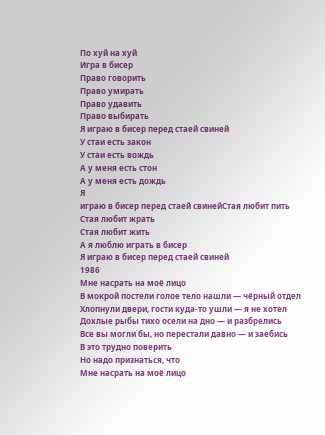По хуй на хуй
Игра в бисер
Право говорить
Право умирать
Право удавить
Право выбирать
Я играю в бисер перед стаей свиней
У стаи есть закон
У стаи есть вождь
А у меня есть стон
А у меня есть дождь
Я
играю в бисер перед стаей свинейСтая любит пить
Стая любит жрать
Стая любит жить
А я люблю играть в бисер
Я играю в бисер перед стаей свиней
1986
Мне насрать на моё лицо
В мокрой постели голое тело нашли — чёрный отдел
Хлопнули двери, гости куда-то ушли — я не хотел
Дохлые рыбы тихо осели на дно — и разбрелись
Все вы могли бы, но перестали давно — и заебись
В это трудно поверить
Но надо признаться, что
Мне насрать на моё лицо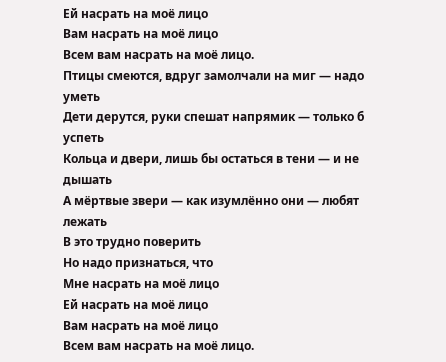Ей насрать на моё лицо
Вам насрать на моё лицо
Всем вам насрать на моё лицо.
Птицы смеются, вдруг замолчали на миг — надо уметь
Дети дерутся, руки спешат напрямик — только б успеть
Кольца и двери, лишь бы остаться в тени — и не дышать
А мёртвые звери — как изумлённо они — любят лежать
В это трудно поверить
Но надо признаться, что
Мне насрать на моё лицо
Ей насрать на моё лицо
Вам насрать на моё лицо
Всем вам насрать на моё лицо.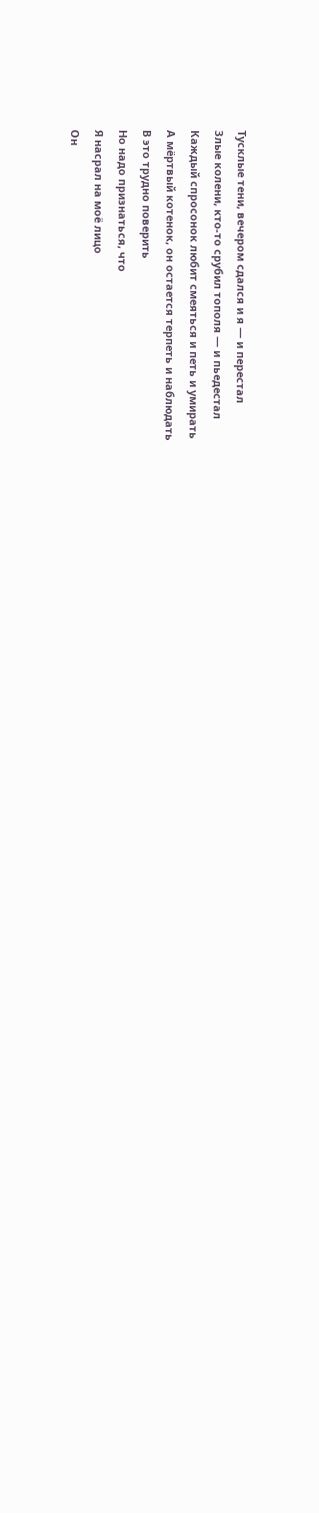Тусклые тени, вечером сдался и я — и перестал
Злые колени, кто-то срубил тополя — и пьедестал
Каждый спросонок любит смеяться и петь и умирать
А мёртвый котенок, он остается терпеть и наблюдать
В это трудно поверить
Но надо признаться, что
Я насрал на моё лицо
Он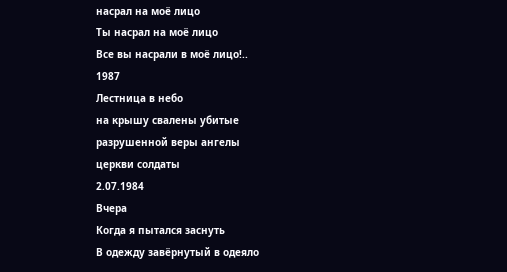насрал на моё лицо
Ты насрал на моё лицо
Все вы насрали в моё лицо!..
1987
Лестница в небо
на крышу свалены убитые
разрушенной веры ангелы
церкви солдаты
2.07.1984
Вчера
Когда я пытался заснуть
В одежду завёрнутый в одеяло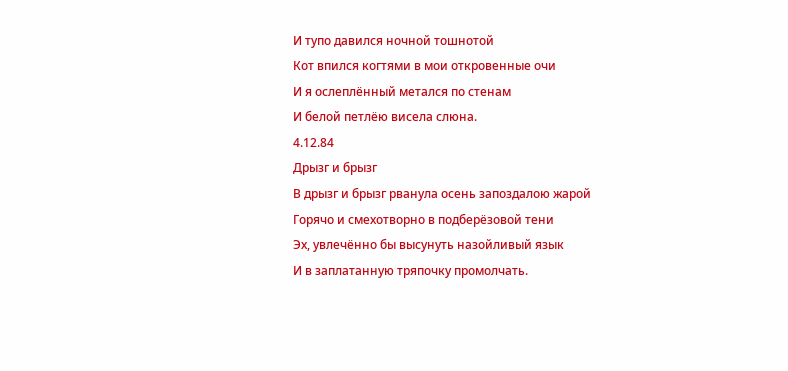И тупо давился ночной тошнотой
Кот впился когтями в мои откровенные очи
И я ослеплённый метался по стенам
И белой петлёю висела слюна.
4.12.84
Дрызг и брызг
В дрызг и брызг рванула осень запоздалою жарой
Горячо и смехотворно в подберёзовой тени
Эх, увлечённо бы высунуть назойливый язык
И в заплатанную тряпочку промолчать.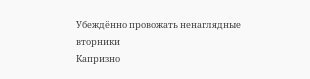Убеждённо провожать ненаглядные вторники
Капризно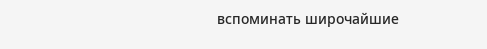вспоминать широчайшие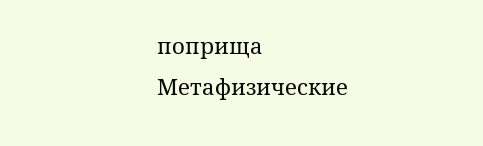поприща
Метафизические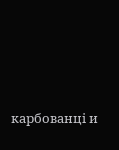карбованцi и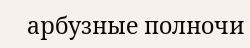арбузные полночи